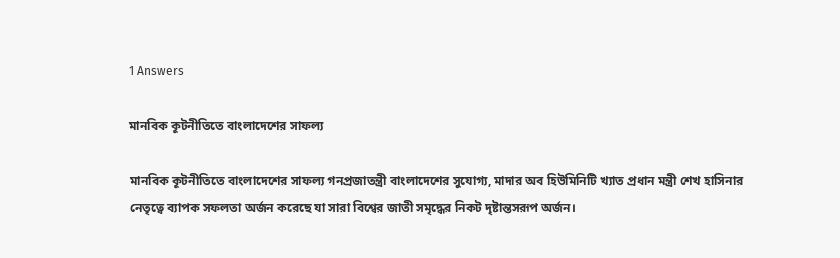1 Answers

মানবিক কূটনীতিতে বাংলাদেশের সাফল্য

মানবিক কূটনীতিতে বাংলাদেশের সাফল্য গনপ্রজাতন্ত্রী বাংলাদেশের সুযোগ্য, মাদার অব হিউমিনিটি খ্যাত প্রধান মন্ত্রী শেখ হাসিনার নেতৃত্বে ব্যাপক সফলতা অর্জন করেছে যা সারা বিশ্বের জাতী সমৃদ্ধের নিকট দৃষ্টান্তসরূপ অর্জন।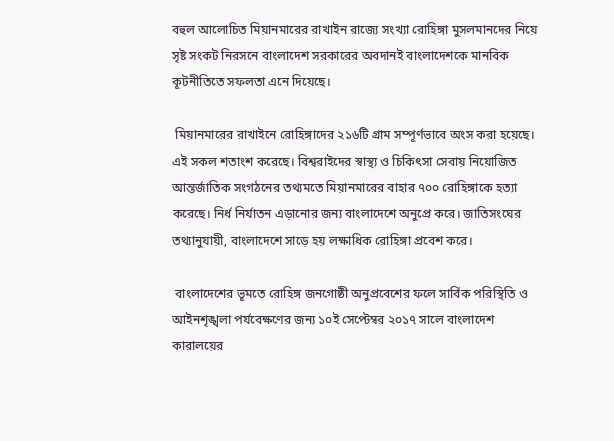বহুল আলোচিত মিয়ানমারের রাখাইন রাজ্যে সংখ্যা রোহিঙ্গা মুসলমানদের নিয়ে সৃষ্ট সংকট নিরসনে বাংলাদেশ সরকারের অবদানই বাংলাদেশকে মানবিক কূটনীতিতে সফলতা এনে দিয়েছে।

 মিয়ানমারের রাখাইনে রোহিঙ্গাদের ২১৬টি গ্রাম সম্পূর্ণভাবে অংস করা হয়েছে। এই সকল শতাংশ করেছে। বিশ্বরাইদের স্বাস্থ্য ও চিকিৎসা সেবায় নিয়োজিত আন্তর্জাতিক সংগঠনের তথ্যমতে মিয়ানমারের বাহার ৭০০ রোহিঙ্গাকে হত্যা করেছে। নির্ধ নির্যাতন এড়ানোর জন্য বাংলাদেশে অনুপ্রে করে। জাতিসংঘের তথ্যানুযায়ী, বাংলাদেশে সাড়ে হয় লক্ষাধিক রোহিঙ্গা প্রবেশ করে।

 বাংলাদেশের ভূমতে রোহিঙ্গ জনগোষ্ঠী অনুপ্রবেশের ফলে সার্বিক পরিস্থিতি ও আইনশৃঙ্খলা পর্যবেক্ষণের জন্য ১০ই সেপ্টেম্বর ২০১৭ সালে বাংলাদেশ কারালয়ের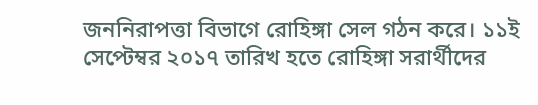জননিরাপত্তা বিভাগে রোহিঙ্গা সেল গঠন করে। ১১ই সেপ্টেম্বর ২০১৭ তারিখ হতে রোহিঙ্গা সরার্থীদের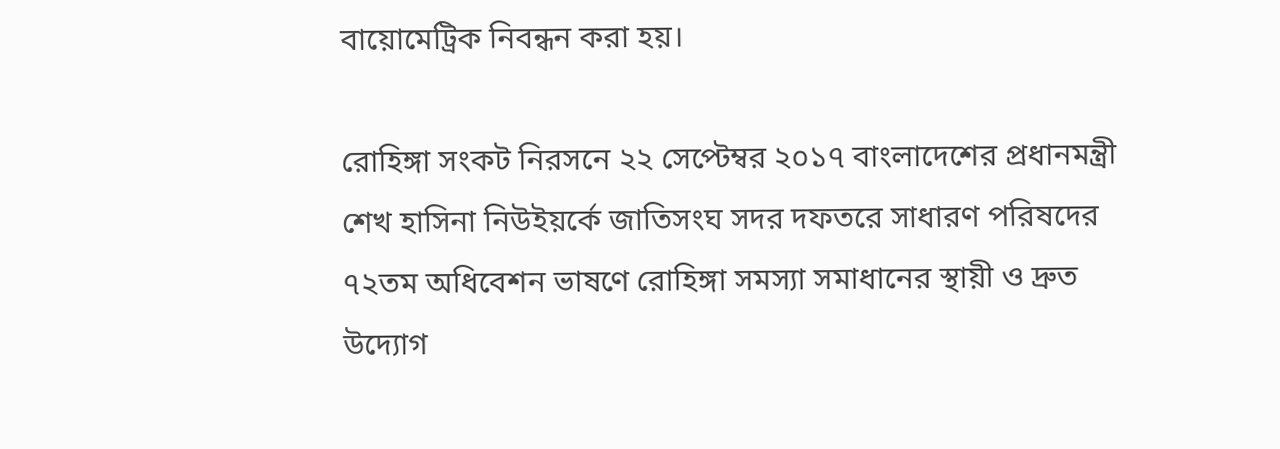বায়োমেট্রিক নিবন্ধন করা হয়।

রোহিঙ্গা সংকট নিরসনে ২২ সেপ্টেম্বর ২০১৭ বাংলাদেশের প্রধানমন্ত্রী শেখ হাসিনা নিউইয়র্কে জাতিসংঘ সদর দফতরে সাধারণ পরিষদের ৭২তম অধিবেশন ভাষণে রোহিঙ্গা সমস্যা সমাধানের স্থায়ী ও দ্রুত উদ্যোগ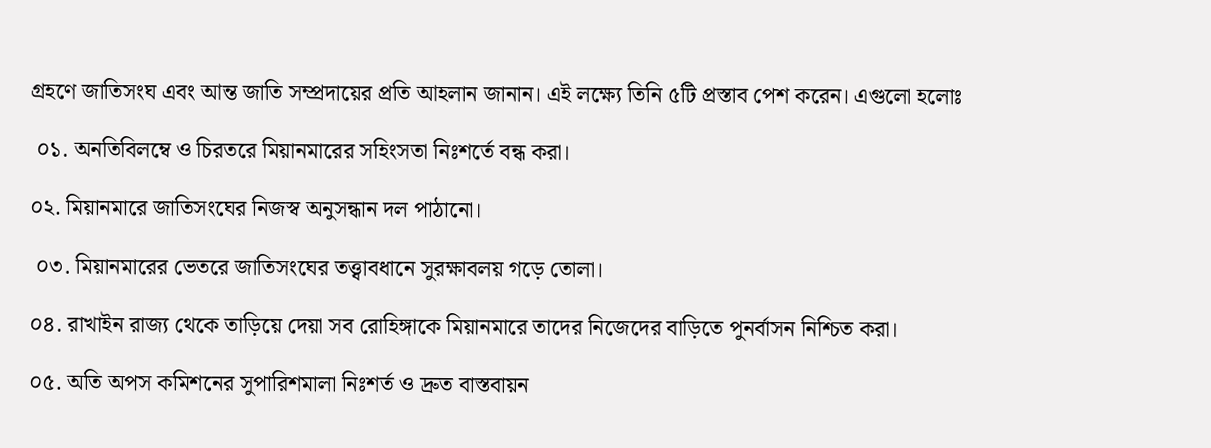গ্রহণে জাতিসংঘ এবং আন্ত জাতি সম্প্রদায়ের প্রতি আহলান জানান। এই লক্ষ্যে তিনি ৫টি প্রস্তাব পেশ করেন। এগুলো হলোঃ

 ০১. অনতিবিলম্বে ও চিরতরে মিয়ানমারের সহিংসতা নিঃশর্তে বন্ধ করা।

০২. মিয়ানমারে জাতিসংঘের নিজস্ব অনুসন্ধান দল পাঠানো।

 ০৩. মিয়ানমারের ভেতরে জাতিসংঘের তত্ত্বাবধানে সুরক্ষাবলয় গড়ে তোলা।

০৪. রাখাইন রাজ্য থেকে তাড়িয়ে দেয়া সব রোহিঙ্গাকে মিয়ানমারে তাদের নিজেদের বাড়িতে পুনর্বাসন নিশ্চিত করা।

০৫. অতি অপস কমিশনের সুপারিশমালা নিঃশর্ত ও দ্রুত বাস্তবায়ন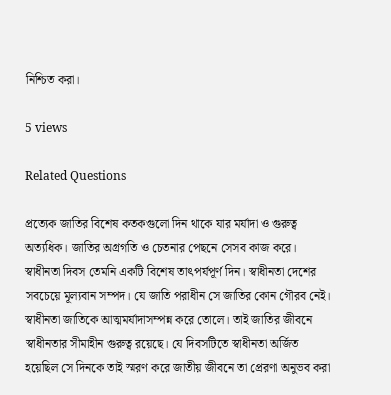নিশ্চিত করা।

5 views

Related Questions

প্রত্যেক জাতির বিশেষ কতকগুলো দিন থাকে যার মর্যাদা ও গুরুত্ব অত্যধিক। জাতির অগ্রগতি ও চেতনার পেছনে সেসব কাজ করে। স্বাধীনতা দিবস তেমনি একটি বিশেষ তাৎপর্যপূর্ণ দিন। স্বাধীনতা দেশের সবচেয়ে মূল্যবান সম্পদ। যে জাতি পরাধীন সে জাতির কোন গৌরব নেই। স্বাধীনতা জাতিকে আত্মমর্যাদাসম্পন্ন করে তোলে। তাই জাতির জীবনে স্বাধীনতার সীমাহীন গুরুত্ব রয়েছে। যে দিবসটিতে স্বাধীনতা অর্জিত হয়েছিল সে দিনকে তাই স্মরণ করে জাতীয় জীবনে তা প্রেরণা অনুভব করা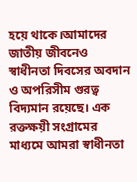হয়ে থাকে।আমাদের জাতীয় জীবনেও স্বাধীনতা দিবসের অবদান ও অপরিসীম গুরত্ব বিদ্যমান রয়েছে। এক রক্তক্ষয়ী সংগ্রামের মাধ্যমে আমরা স্বাধীনতা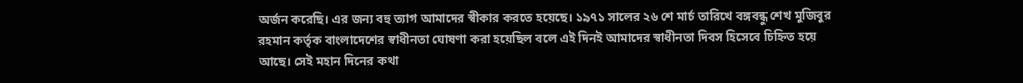অর্জন করেছি। এর জন্য বহু ত্যাগ আমাদের স্বীকার করতে হয়েছে। ১৯৭১ সালের ২৬ শে মার্চ তারিখে বঙ্গবন্ধু শেখ মুজিবুর রহমান কর্তৃক বাংলাদেশের স্বাধীনতা ঘোষণা করা হয়েছিল বলে এই দিনই আমাদের স্বাধীনতা দিবস হিসেবে চিহ্নিত হয়ে আছে। সেই মহান দিনের কথা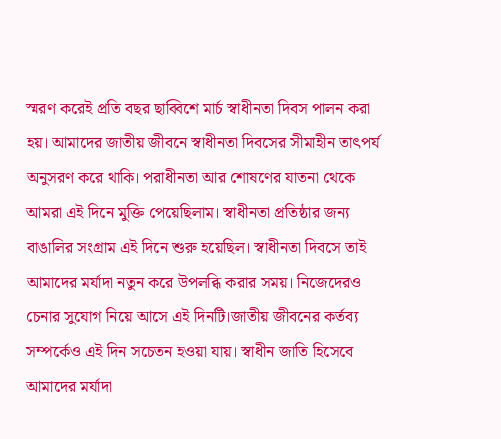স্মরণ করেই প্রতি বছর ছাব্বিশে মার্চ স্বাধীনতা দিবস পালন করা হয়। আমাদের জাতীয় জীবনে স্বাধীনতা দিবসের সীমাহীন তাৎপর্য অনুসরণ করে থাকি। পরাধীনতা আর শোষণের যাতনা থেকে আমরা এই দিনে মুক্তি পেয়েছিলাম। স্বাধীনতা প্রতিষ্ঠার জন্য বাঙালির সংগ্রাম এই দিনে শুরু হয়েছিল। স্বাধীনতা দিবসে তাই আমাদের মর্যাদা নতুন করে উপলব্ধি করার সময়। নিজেদেরও চেনার সুযোগ নিয়ে আসে এই দিনটি।জাতীয় জীবনের কর্তব্য সম্পর্কেও এই দিন সচেতন হওয়া যায়। স্বাধীন জাতি হিসেবে আমাদের মর্যাদা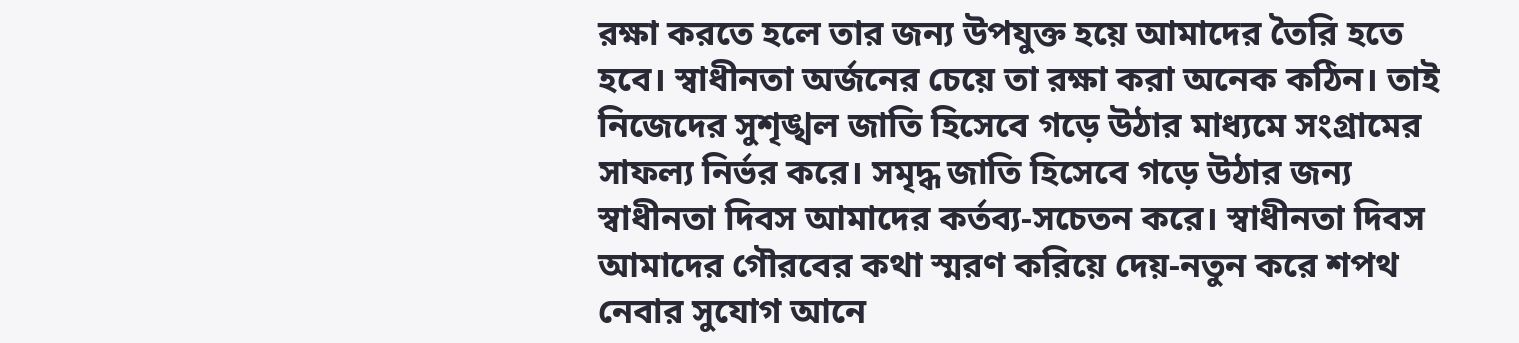রক্ষা করতে হলে তার জন্য উপযুক্ত হয়ে আমাদের তৈরি হতে হবে। স্বাধীনতা অর্জনের চেয়ে তা রক্ষা করা অনেক কঠিন। তাই নিজেদের সুশৃঙ্খল জাতি হিসেবে গড়ে উঠার মাধ্যমে সংগ্রামের সাফল্য নির্ভর করে। সমৃদ্ধ জাতি হিসেবে গড়ে উঠার জন্য স্বাধীনতা দিবস আমাদের কর্তব্য-সচেতন করে। স্বাধীনতা দিবস আমাদের গৌরবের কথা স্মরণ করিয়ে দেয়-নতুন করে শপথ নেবার সুযোগ আনে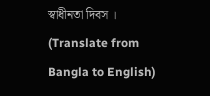স্বাধীনতা দিবস । (Translate from Bangla to English)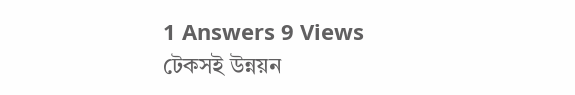1 Answers 9 Views
টেকসই উন্নয়ন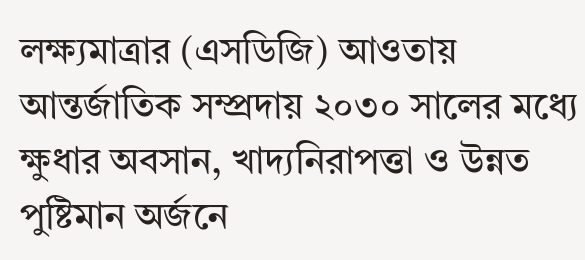লক্ষ্যমাত্রার (এসডিজি) আওতায় আন্তর্জাতিক সম্প্রদায় ২০৩০ সালের মধ্যে ক্ষুধার অবসান, খাদ্যনিরাপত্তা ও উন্নত পুষ্টিমান অর্জনে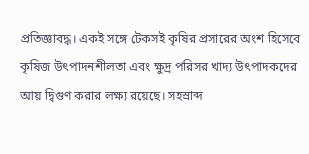প্রতিজ্ঞাবদ্ধ। একই সঙ্গে টেকসই কৃষির প্রসারের অংশ হিসেবে কৃষিজ উৎপাদনশীলতা এবং ক্ষুদ্র পরিসর খাদ্য উৎপাদকদের আয় দ্বিগুণ করার লক্ষ্য রয়েছে। সহস্রাব্দ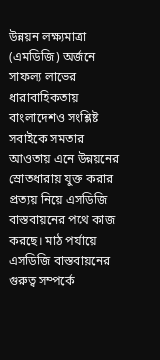উন্নয়ন লক্ষ্যমাত্রা (এমডিজি) অর্জনে সাফল্য লাভের ধারাবাহিকতায় বাংলাদেশও সংশ্লিষ্ট সবাইকে সমতার আওতায় এনে উন্নয়নের স্রোতধারায় যুক্ত করার প্রত্যয় নিয়ে এসডিজি বাস্তবায়নের পথে কাজ করছে। মাঠ পর্যায়ে এসডিজি বাস্তবায়নের গুরুত্ব সম্পর্কে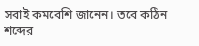সবাই কমবেশি জানেন। তবে কঠিন শব্দের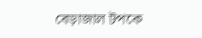বেড়াজাল টপকে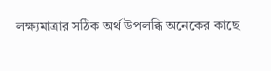লক্ষ্যমাত্রার সঠিক অর্থ উপলব্ধি অনেকের কাছে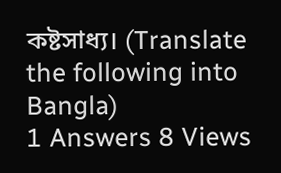কষ্টসাধ্য। (Translate the following into Bangla)
1 Answers 8 Views